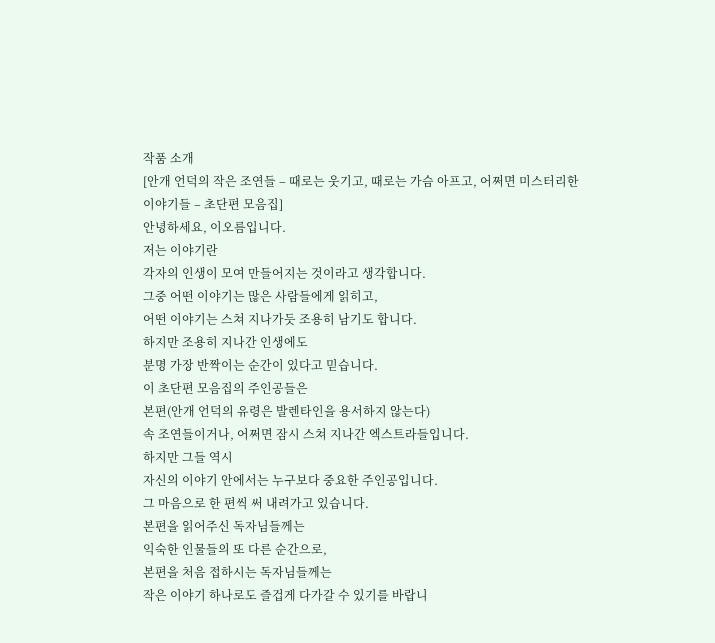작품 소개
[안개 언덕의 작은 조연들 – 때로는 웃기고, 때로는 가슴 아프고, 어쩌면 미스터리한 이야기들 – 초단편 모음집]
안녕하세요, 이오름입니다.
저는 이야기란
각자의 인생이 모여 만들어지는 것이라고 생각합니다.
그중 어떤 이야기는 많은 사람들에게 읽히고,
어떤 이야기는 스쳐 지나가듯 조용히 남기도 합니다.
하지만 조용히 지나간 인생에도
분명 가장 반짝이는 순간이 있다고 믿습니다.
이 초단편 모음집의 주인공들은
본편(안개 언덕의 유령은 발렌타인을 용서하지 않는다)
속 조연들이거나, 어쩌면 잠시 스쳐 지나간 엑스트라들입니다.
하지만 그들 역시
자신의 이야기 안에서는 누구보다 중요한 주인공입니다.
그 마음으로 한 편씩 써 내려가고 있습니다.
본편을 읽어주신 독자님들께는
익숙한 인물들의 또 다른 순간으로,
본편을 처음 접하시는 독자님들께는
작은 이야기 하나로도 즐겁게 다가갈 수 있기를 바랍니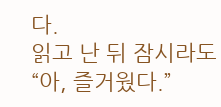다.
읽고 난 뒤 잠시라도
“아, 즐거웠다.”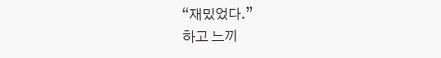“재밌었다.”
하고 느끼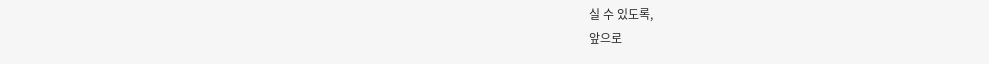실 수 있도록,
앞으로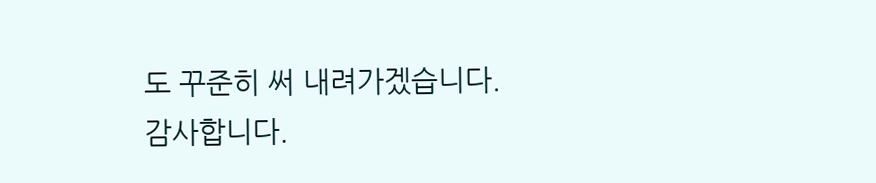도 꾸준히 써 내려가겠습니다.
감사합니다.